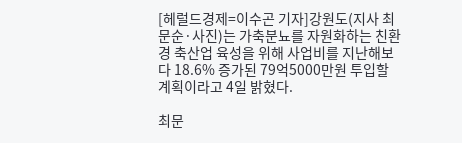[헤럴드경제=이수곤 기자]강원도(지사 최문순·사진)는 가축분뇨를 자원화하는 친환경 축산업 육성을 위해 사업비를 지난해보다 18.6% 증가된 79억5000만원 투입할 계획이라고 4일 밝혔다.

최문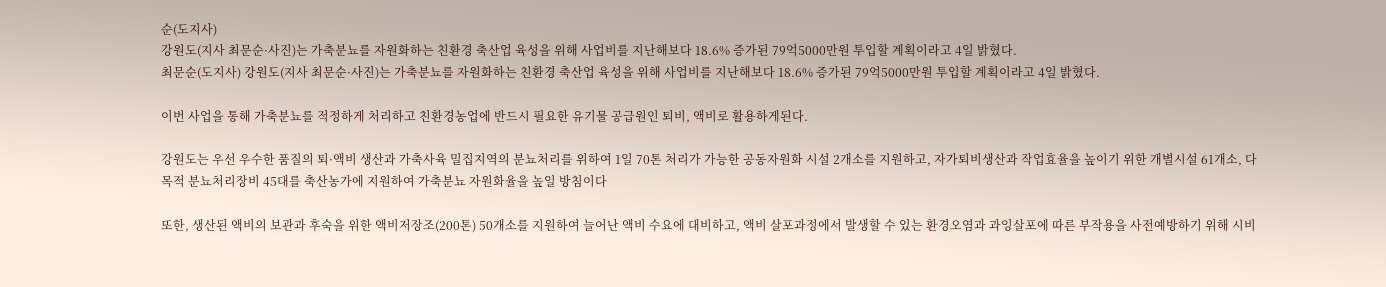순(도지사)
강원도(지사 최문순·사진)는 가축분뇨를 자원화하는 친환경 축산업 육성을 위해 사업비를 지난해보다 18.6% 증가된 79억5000만원 투입할 계획이라고 4일 밝혔다.
최문순(도지사) 강원도(지사 최문순·사진)는 가축분뇨를 자원화하는 친환경 축산업 육성을 위해 사업비를 지난해보다 18.6% 증가된 79억5000만원 투입할 계획이라고 4일 밝혔다.

이번 사업을 통해 가축분뇨를 적정하게 처리하고 친환경농업에 반드시 필요한 유기물 공급원인 퇴비, 액비로 활용하게된다.

강원도는 우선 우수한 품질의 퇴·액비 생산과 가축사육 밀집지역의 분뇨처리를 위하여 1일 70톤 처리가 가능한 공동자원화 시설 2개소를 지원하고, 자가퇴비생산과 작업효율을 높이기 위한 개별시설 61개소, 다목적 분뇨처리장비 45대를 축산농가에 지원하여 가축분뇨 자원화율을 높일 방침이다

또한, 생산된 액비의 보관과 후숙을 위한 액비저장조(200톤) 50개소를 지원하여 늘어난 액비 수요에 대비하고, 액비 살포과정에서 발생할 수 있는 환경오염과 과잉살포에 따른 부작용을 사전예방하기 위해 시비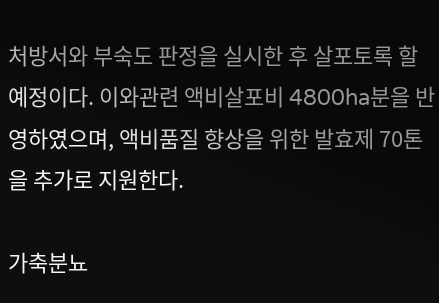처방서와 부숙도 판정을 실시한 후 살포토록 할 예정이다. 이와관련 액비살포비 4800ha분을 반영하였으며, 액비품질 향상을 위한 발효제 70톤을 추가로 지원한다.

가축분뇨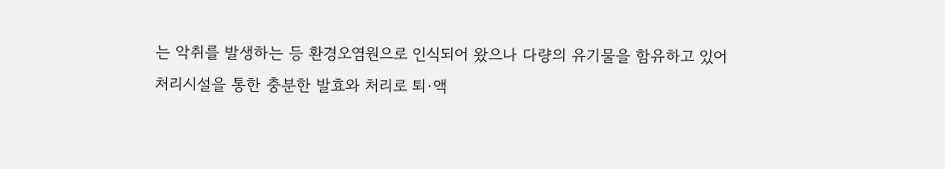는 악취를 발생하는 등 환경오염원으로 인식되어 왔으나 다량의 유기물을 함유하고 있어 처리시설을 통한 충분한 발효와 처리로 퇴·액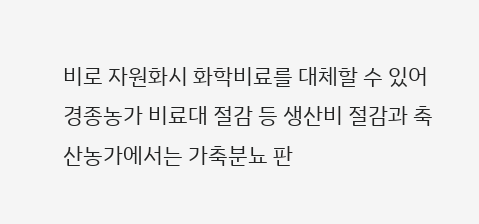비로 자원화시 화학비료를 대체할 수 있어 경종농가 비료대 절감 등 생산비 절감과 축산농가에서는 가축분뇨 판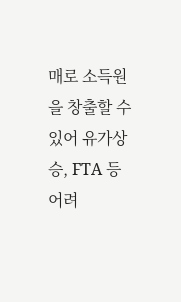매로 소득원을 창출할 수 있어 유가상승, FTA 등 어려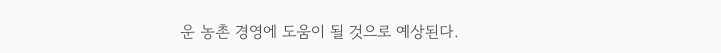운 농촌 경영에 도움이 될 것으로 예상된다.